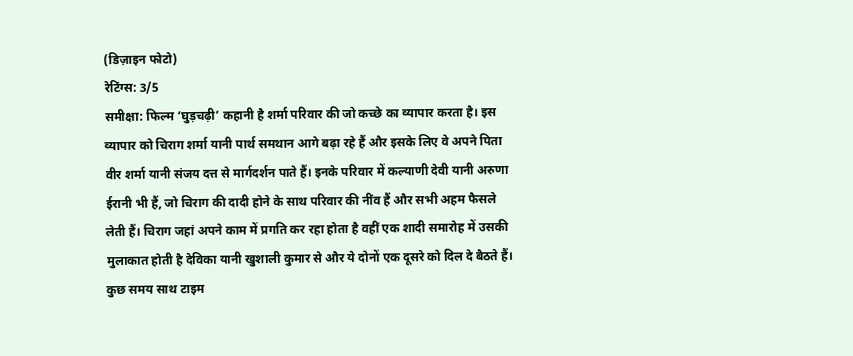(डिज़ाइन फोटो)
रेटिंग्स: 3/5
समीक्षा: फिल्म ‘घुड़चढ़ी’ कहानी है शर्मा परिवार की जो कच्छे का व्यापार करता है। इस व्यापार को चिराग शर्मा यानी पार्थ समथान आगे बढ़ा रहे हैं और इसके लिए वे अपने पिता वीर शर्मा यानी संजय दत्त से मार्गदर्शन पाते हैं। इनके परिवार में कल्याणी देवी यानी अरुणा ईरानी भी हैं, जो चिराग की दादी होने के साथ परिवार की नींव हैं और सभी अहम फैसले लेती हैं। चिराग जहां अपने काम में प्रगति कर रहा होता है वहीं एक शादी समारोह में उसकी मुलाकात होती है देविका यानी खुशाली कुमार से और ये दोनों एक दूसरे को दिल दे बैठते हैं। कुछ समय साथ टाइम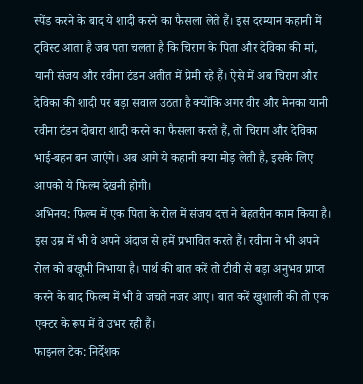स्पेंड करने के बाद ये शादी करने का फैसला लेते हैं। इस दरम्यान कहानी में ट्विस्ट आता है जब पता चलता है कि चिराग के पिता और देविका की मां, यानी संजय और रवीना टंडन अतीत में प्रेमी रहे हैं। ऐसे में अब चिराग और देविका की शादी पर बड़ा सवाल उठता है क्योंकि अगर वीर और मेनका यानी रवीना टंडन दोबारा शादी करने का फैसला करते हैं, तो चिराग और देविका भाई-बहन बन जाएंगे। अब आगे ये कहानी क्या मोड़ लेती है, इसके लिए आपको ये फिल्म देखनी होगी।
अभिनय: फिल्म में एक पिता के रोल में संजय दत्त ने बेहतरीन काम किया है। इस उम्र में भी वे अपने अंदाज से हमें प्रभावित करते हैं। रवीना ने भी अपने रोल को बखूभी निभाया है। पार्थ की बात करें तो टीवी से बड़ा अनुभव प्राप्त करने के बाद फिल्म में भी वे जचते नजर आए। बात करें खुशाली की तो एक एक्टर के रूप में वे उभर रही हैं।
फाइनल टेक: निर्देशक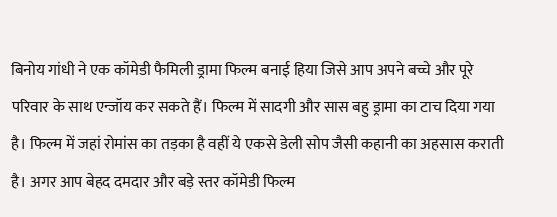बिनोय गांधी ने एक कॉमेडी फैमिली ड्रामा फिल्म बनाई हिया जिसे आप अपने बच्चे और पूरे परिवार के साथ एन्जॉय कर सकते हैं। फिल्म में सादगी और सास बहु ड्रामा का टाच दिया गया है। फिल्म में जहां रोमांस का तड़का है वहीं ये एकसे डेली सोप जैसी कहानी का अहसास कराती है। अगर आप बेहद दमदार और बड़े स्तर कॉमेडी फिल्म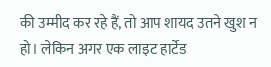की उम्मीद कर रहे हैं, तो आप शायद उतने खुश न हो। लेकिन अगर एक लाइट हार्टेड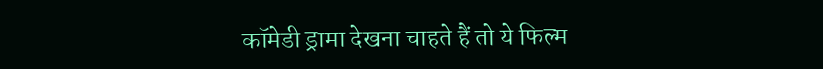कॉमेडी ड्रामा देखना चाहते हैं तो ये फिल्म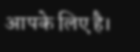आपके लिए है।